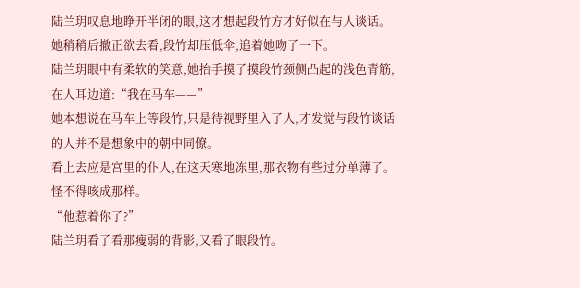陆兰玥叹息地睁开半闭的眼,这才想起段竹方才好似在与人谈话。
她稍稍后撤正欲去看,段竹却压低伞,追着她吻了一下。
陆兰玥眼中有柔软的笑意,她抬手摸了摸段竹颈侧凸起的浅色青筋,在人耳边道:“我在马车——”
她本想说在马车上等段竹,只是待视野里入了人,才发觉与段竹谈话的人并不是想象中的朝中同僚。
看上去应是宫里的仆人,在这天寒地冻里,那衣物有些过分单薄了。
怪不得咳成那样。
“他惹着你了?”
陆兰玥看了看那瘦弱的背影,又看了眼段竹。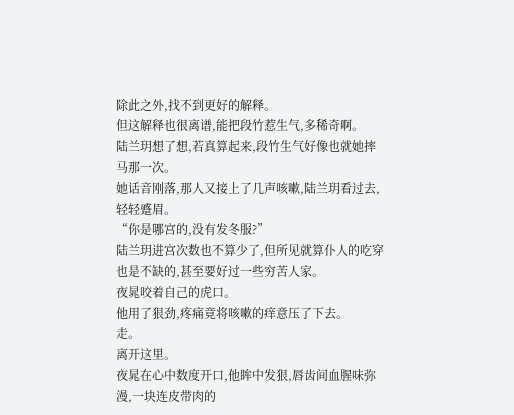除此之外,找不到更好的解释。
但这解释也很离谱,能把段竹惹生气,多稀奇啊。
陆兰玥想了想,若真算起来,段竹生气好像也就她摔马那一次。
她话音刚落,那人又接上了几声咳嗽,陆兰玥看过去,轻轻蹙眉。
“你是哪宫的,没有发冬服?”
陆兰玥进宫次数也不算少了,但所见就算仆人的吃穿也是不缺的,甚至要好过一些穷苦人家。
夜晁咬着自己的虎口。
他用了狠劲,疼痛竟将咳嗽的痒意压了下去。
走。
离开这里。
夜晁在心中数度开口,他眸中发狠,唇齿间血腥味弥漫,一块连皮带肉的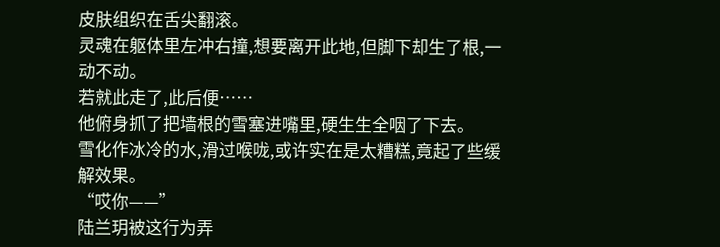皮肤组织在舌尖翻滚。
灵魂在躯体里左冲右撞,想要离开此地,但脚下却生了根,一动不动。
若就此走了,此后便……
他俯身抓了把墙根的雪塞进嘴里,硬生生全咽了下去。
雪化作冰冷的水,滑过喉咙,或许实在是太糟糕,竟起了些缓解效果。
“哎你——”
陆兰玥被这行为弄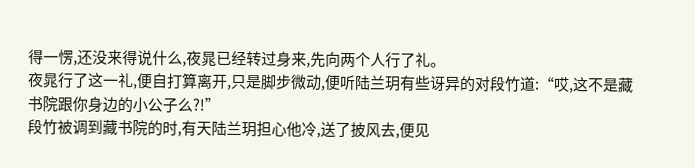得一愣,还没来得说什么,夜晁已经转过身来,先向两个人行了礼。
夜晁行了这一礼,便自打算离开,只是脚步微动,便听陆兰玥有些讶异的对段竹道:“哎,这不是藏书院跟你身边的小公子么?!”
段竹被调到藏书院的时,有天陆兰玥担心他冷,送了披风去,便见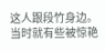这人跟段竹身边。
当时就有些被惊艳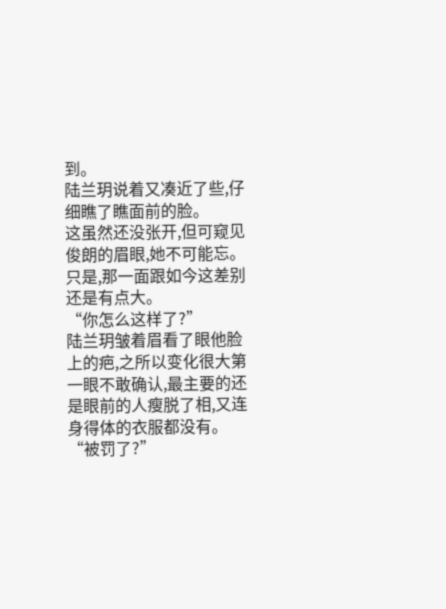到。
陆兰玥说着又凑近了些,仔细瞧了瞧面前的脸。
这虽然还没张开,但可窥见俊朗的眉眼,她不可能忘。
只是,那一面跟如今这差别还是有点大。
“你怎么这样了?”
陆兰玥皱着眉看了眼他脸上的疤,之所以变化很大第一眼不敢确认,最主要的还是眼前的人瘦脱了相,又连身得体的衣服都没有。
“被罚了?”